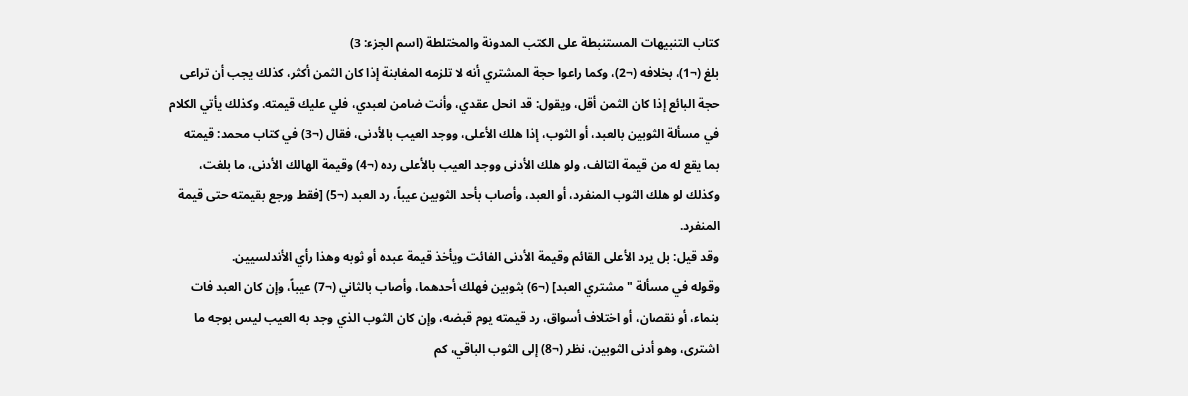كتاب التنبيهات المستنبطة على الكتب المدونة والمختلطة (اسم الجزء: 3)
بلغ (¬1)، بخلافه (¬2)، وكما راعوا حجة المشتري أنه لا تلزمه المغابنة إذا كان الثمن أكثر، كذلك يجب أن تراعى حجة البائع إذا كان الثمن أقل، ويقول: قد انحل عقدي، وأنت ضامن لعبدي، فلي عليك قيمته. وكذلك يأتي الكلام في مسألة الثوبين بالعبد، أو الثوب، إذا هلك الأعلى، ووجد العيب بالأدنى، فقال (¬3) في كتاب محمد: قيمته بما يقع له من قيمة التالف، ولو هلك الأدنى ووجد العيب بالأعلى رده (¬4) وقيمة الهالك الأدنى، ما بلغت، وكذلك لو هلك الثوب المنفرد، أو العبد، وأصاب بأحد الثوبين عيباً، رد العبد (¬5) [فقط ورجع بقيمته حتى قيمة المنفرد.
وقد قيل: بل يرد الأعلى القائم وقيمة الأدنى الفائت ويأخذ قيمة عبده أو ثوبه وهذا رأي الأندلسيين.
وقوله في مسألة "مشتري العبد] (¬6) بثوبين فهلك أحدهما، وأصاب بالثاني (¬7) عيباً، وإن كان العبد فات بنماء، أو نقصان، أو اختلاف أسواق، رد قيمته يوم قبضه، وإن كان الثوب الذي وجد به العيب ليس بوجه ما اشترى، وهو أدنى الثوبين، نظر (¬8) إلى الثوب الباقي، كم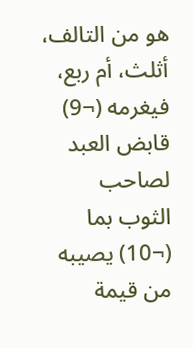هو من التالف، أثلث، أم ربع، فيغرمه (¬9) قابض العبد لصاحب الثوب بما (¬10) يصيبه من قيمة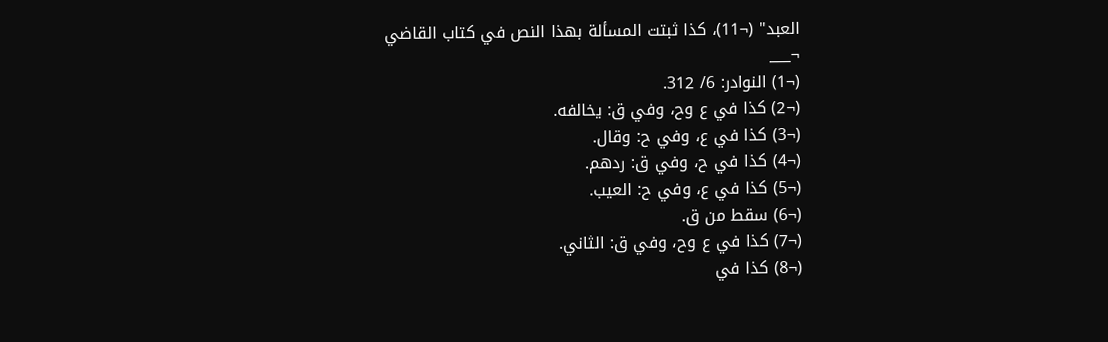العبد" (¬11)، كذا ثبتت المسألة بهذا النص في كتاب القاضي
¬___
(¬1) النوادر: 6/ 312.
(¬2) كذا في ع وح، وفي ق: يخالفه.
(¬3) كذا في ع، وفي ح: وقال.
(¬4) كذا في ح، وفي ق: ردهم.
(¬5) كذا في ع، وفي ح: العيب.
(¬6) سقط من ق.
(¬7) كذا في ع وح، وفي ق: الثاني.
(¬8) كذا في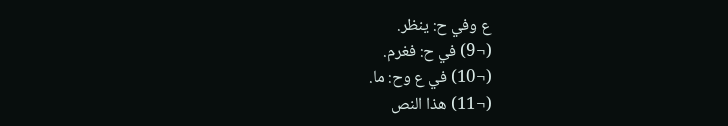ع وفي ح: ينظر.
(¬9) في ح: فغرم.
(¬10) في ع وح: ما.
(¬11) هذا النص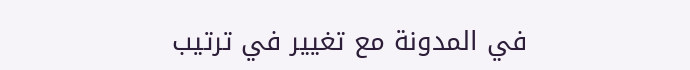في المدونة مع تغيير في ترتيب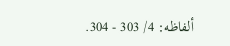ألفاظه: 4/ 303 - 304.